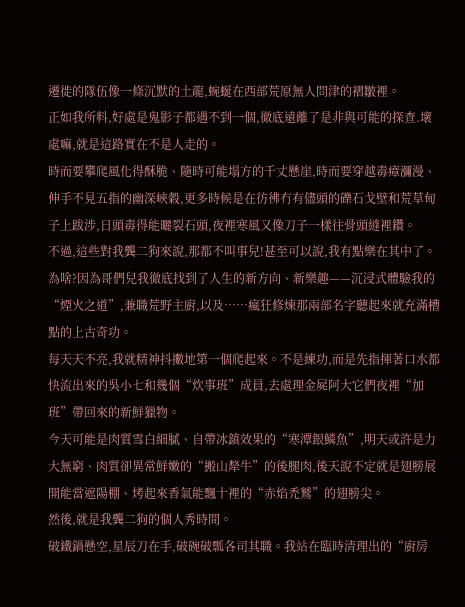遷徙的隊伍像一條沉默的土龍,蜿蜒在西部荒原無人問津的褶皺裡。
正如我所料,好處是鬼影子都遇不到一個,徹底遠離了是非與可能的探查.壞處嘛,就是這路實在不是人走的。
時而要攀爬風化得酥脆、隨時可能塌方的千丈懸崖,時而要穿越毒瘴瀰漫、伸手不見五指的幽深峽穀,更多時候是在彷彿冇有儘頭的礫石戈壁和荒草甸子上跋涉,日頭毒得能曬裂石頭,夜裡寒風又像刀子一樣往骨頭縫裡鑽。
不過,這些對我龔二狗來說,那都不叫事兒!甚至可以說,我有點樂在其中了。
為啥?因為哥們兒我徹底找到了人生的新方向、新樂趣——沉浸式體驗我的“煙火之道”,兼職荒野主廚,以及……瘋狂修煉那兩部名字聽起來就充滿槽點的上古奇功。
每天天不亮,我就精神抖擻地第一個爬起來。不是練功,而是先指揮著口水都快流出來的吳小七和幾個“炊事班”成員,去處理金屍阿大它們夜裡“加班”帶回來的新鮮獵物。
今天可能是肉質雪白細膩、自帶冰鎮效果的“寒潭銀鱗魚”,明天或許是力大無窮、肉質卻異常鮮嫩的“搬山犛牛”的後腿肉,後天說不定就是翅膀展開能當遮陽棚、烤起來香氣能飄十裡的“赤焰禿鷲”的翅膀尖。
然後,就是我龔二狗的個人秀時間。
破鐵鍋懸空,星辰刀在手,破碗破瓢各司其職。我站在臨時清理出的“廚房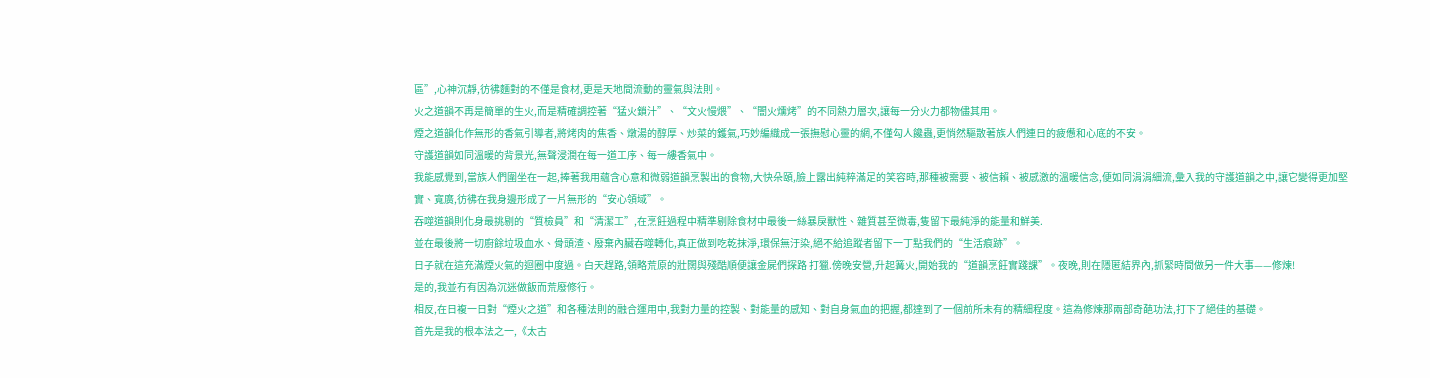區”,心神沉靜,彷彿麵對的不僅是食材,更是天地間流動的靈氣與法則。
火之道韻不再是簡單的生火,而是精確調控著“猛火鎖汁”、“文火慢煨”、“闇火燻烤”的不同熱力層次,讓每一分火力都物儘其用。
煙之道韻化作無形的香氣引導者,將烤肉的焦香、燉湯的醇厚、炒菜的鑊氣,巧妙編織成一張撫慰心靈的網,不僅勾人饞蟲,更悄然驅散著族人們連日的疲憊和心底的不安。
守護道韻如同溫暖的背景光,無聲浸潤在每一道工序、每一縷香氣中。
我能感覺到,當族人們圍坐在一起,捧著我用蘊含心意和微弱道韻烹製出的食物,大快朵頤,臉上露出純粹滿足的笑容時,那種被需要、被信賴、被感激的溫暖信念,便如同涓涓細流,彙入我的守護道韻之中,讓它變得更加堅實、寬廣,彷彿在我身邊形成了一片無形的“安心領域”。
吞噬道韻則化身最挑剔的“質檢員”和“清潔工”,在烹飪過程中精準剔除食材中最後一絲暴戾獸性、雜質甚至微毒,隻留下最純淨的能量和鮮美.
並在最後將一切廚餘垃圾血水、骨頭渣、廢棄內臟吞噬轉化,真正做到吃乾抹淨,環保無汙染,絕不給追蹤者留下一丁點我們的“生活痕跡”。
日子就在這充滿煙火氣的迴圈中度過。白天趕路,領略荒原的壯闊與殘酷順便讓金屍們探路 打獵.傍晚安營,升起篝火,開始我的“道韻烹飪實踐課”。夜晚,則在隱匿結界內,抓緊時間做另一件大事——修煉!
是的,我並冇有因為沉迷做飯而荒廢修行。
相反,在日複一日對“煙火之道”和各種法則的融合運用中,我對力量的控製、對能量的感知、對自身氣血的把握,都達到了一個前所未有的精細程度。這為修煉那兩部奇葩功法,打下了絕佳的基礎。
首先是我的根本法之一,《太古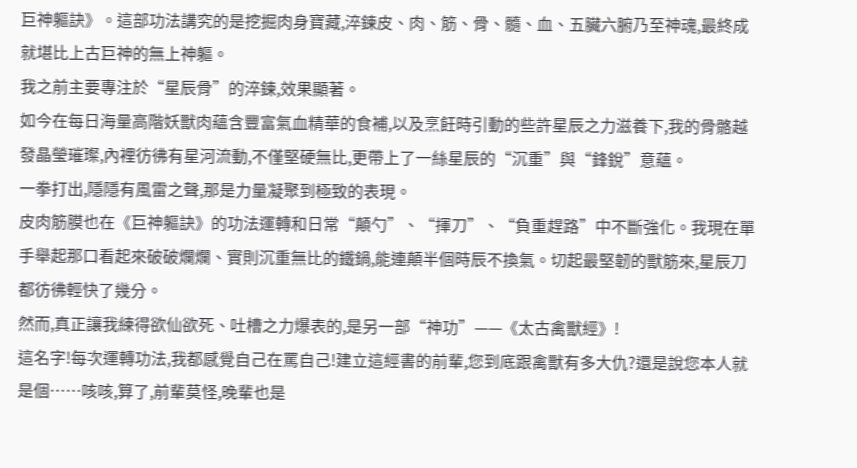巨神軀訣》。這部功法講究的是挖掘肉身寶藏,淬鍊皮、肉、筋、骨、髓、血、五臟六腑乃至神魂,最終成就堪比上古巨神的無上神軀。
我之前主要專注於“星辰骨”的淬鍊,效果顯著。
如今在每日海量高階妖獸肉蘊含豐富氣血精華的食補,以及烹飪時引動的些許星辰之力滋養下,我的骨骼越發晶瑩璀璨,內裡彷彿有星河流動,不僅堅硬無比,更帶上了一絲星辰的“沉重”與“鋒銳”意蘊。
一拳打出,隱隱有風雷之聲,那是力量凝聚到極致的表現。
皮肉筋膜也在《巨神軀訣》的功法運轉和日常“顛勺”、“揮刀”、“負重趕路”中不斷強化。我現在單手舉起那口看起來破破爛爛、實則沉重無比的鐵鍋,能連顛半個時辰不換氣。切起最堅韌的獸筋來,星辰刀都彷彿輕快了幾分。
然而,真正讓我練得欲仙欲死、吐槽之力爆表的,是另一部“神功”——《太古禽獸經》!
這名字!每次運轉功法,我都感覺自己在罵自己!建立這經書的前輩,您到底跟禽獸有多大仇?還是說您本人就是個……咳咳,算了,前輩莫怪,晚輩也是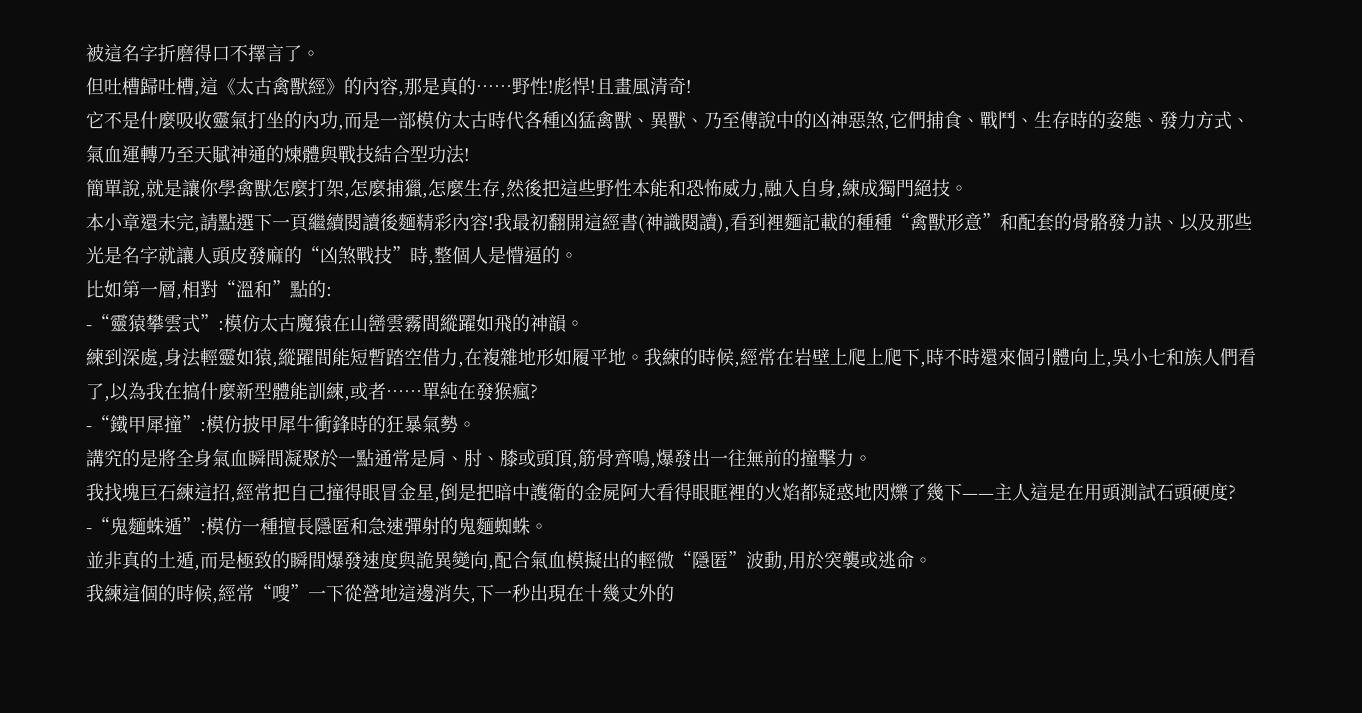被這名字折磨得口不擇言了。
但吐槽歸吐槽,這《太古禽獸經》的內容,那是真的……野性!彪悍!且畫風清奇!
它不是什麼吸收靈氣打坐的內功,而是一部模仿太古時代各種凶猛禽獸、異獸、乃至傳說中的凶神惡煞,它們捕食、戰鬥、生存時的姿態、發力方式、氣血運轉乃至天賦神通的煉體與戰技結合型功法!
簡單說,就是讓你學禽獸怎麼打架,怎麼捕獵,怎麼生存,然後把這些野性本能和恐怖威力,融入自身,練成獨門絕技。
本小章還未完,請點選下一頁繼續閱讀後麵精彩內容!我最初翻開這經書(神識閱讀),看到裡麵記載的種種“禽獸形意”和配套的骨骼發力訣、以及那些光是名字就讓人頭皮發麻的“凶煞戰技”時,整個人是懵逼的。
比如第一層,相對“溫和”點的:
-“靈猿攀雲式”:模仿太古魔猿在山巒雲霧間縱躍如飛的神韻。
練到深處,身法輕靈如猿,縱躍間能短暫踏空借力,在複雜地形如履平地。我練的時候,經常在岩壁上爬上爬下,時不時還來個引體向上,吳小七和族人們看了,以為我在搞什麼新型體能訓練,或者……單純在發猴瘋?
-“鐵甲犀撞”:模仿披甲犀牛衝鋒時的狂暴氣勢。
講究的是將全身氣血瞬間凝聚於一點通常是肩、肘、膝或頭頂,筋骨齊鳴,爆發出一往無前的撞擊力。
我找塊巨石練這招,經常把自己撞得眼冒金星,倒是把暗中護衛的金屍阿大看得眼眶裡的火焰都疑惑地閃爍了幾下——主人這是在用頭測試石頭硬度?
-“鬼麵蛛遁”:模仿一種擅長隱匿和急速彈射的鬼麵蜘蛛。
並非真的土遁,而是極致的瞬間爆發速度與詭異變向,配合氣血模擬出的輕微“隱匿”波動,用於突襲或逃命。
我練這個的時候,經常“嗖”一下從營地這邊消失,下一秒出現在十幾丈外的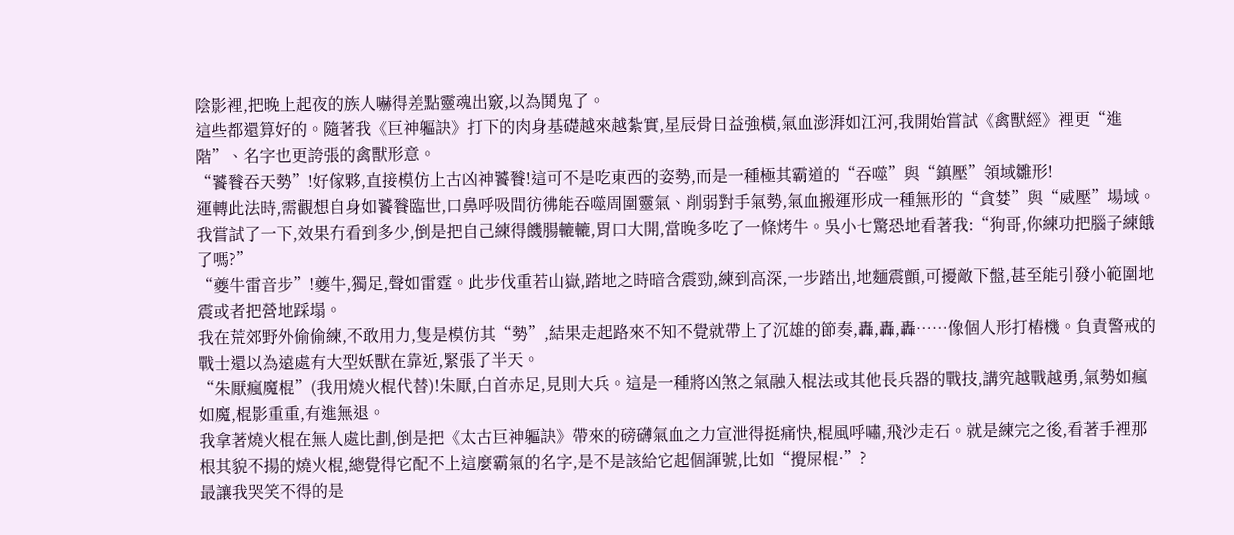陰影裡,把晚上起夜的族人嚇得差點靈魂出竅,以為鬨鬼了。
這些都還算好的。隨著我《巨神軀訣》打下的肉身基礎越來越紮實,星辰骨日益強橫,氣血澎湃如江河,我開始嘗試《禽獸經》裡更“進階”、名字也更誇張的禽獸形意。
“饕餮吞天勢”!好傢夥,直接模仿上古凶神饕餮!這可不是吃東西的姿勢,而是一種極其霸道的“吞噬”與“鎮壓”領域雛形!
運轉此法時,需觀想自身如饕餮臨世,口鼻呼吸間彷彿能吞噬周圍靈氣、削弱對手氣勢,氣血搬運形成一種無形的“貪婪”與“威壓”場域。
我嘗試了一下,效果冇看到多少,倒是把自己練得饑腸轆轆,胃口大開,當晚多吃了一條烤牛。吳小七驚恐地看著我:“狗哥,你練功把腦子練餓了嗎?”
“夔牛雷音步”!夔牛,獨足,聲如雷霆。此步伐重若山嶽,踏地之時暗含震勁,練到高深,一步踏出,地麵震顫,可擾敵下盤,甚至能引發小範圍地震或者把營地踩塌。
我在荒郊野外偷偷練,不敢用力,隻是模仿其“勢”,結果走起路來不知不覺就帶上了沉雄的節奏,轟,轟,轟……像個人形打樁機。負責警戒的戰士還以為遠處有大型妖獸在靠近,緊張了半天。
“朱厭瘋魔棍”(我用燒火棍代替)!朱厭,白首赤足,見則大兵。這是一種將凶煞之氣融入棍法或其他長兵器的戰技,講究越戰越勇,氣勢如瘋如魔,棍影重重,有進無退。
我拿著燒火棍在無人處比劃,倒是把《太古巨神軀訣》帶來的磅礴氣血之力宣泄得挺痛快,棍風呼嘯,飛沙走石。就是練完之後,看著手裡那根其貌不揚的燒火棍,總覺得它配不上這麼霸氣的名字,是不是該給它起個諢號,比如“攪屎棍·”?
最讓我哭笑不得的是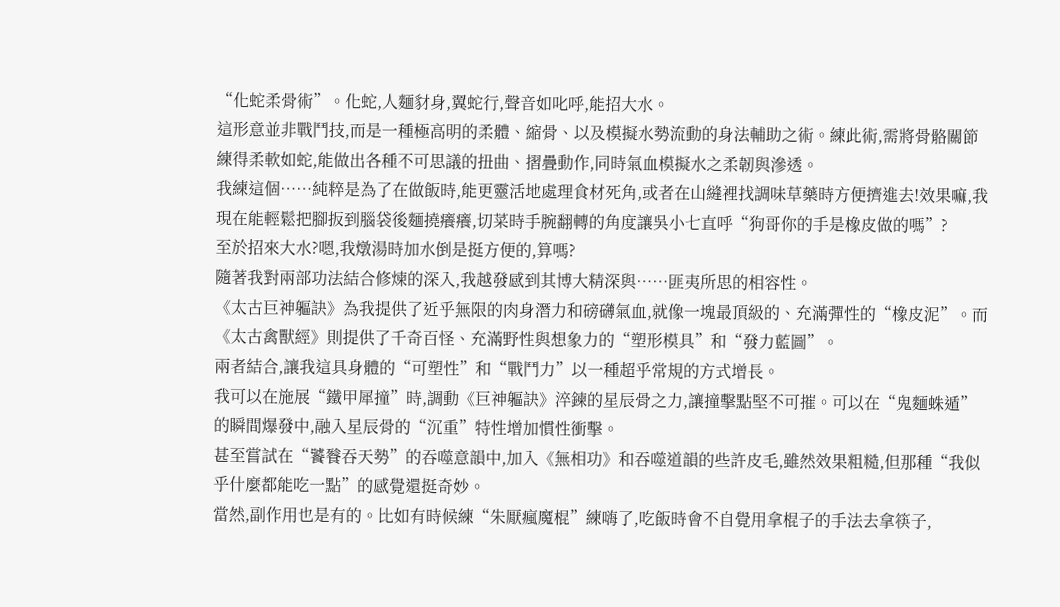“化蛇柔骨術”。化蛇,人麵豺身,翼蛇行,聲音如叱呼,能招大水。
這形意並非戰鬥技,而是一種極高明的柔體、縮骨、以及模擬水勢流動的身法輔助之術。練此術,需將骨骼關節練得柔軟如蛇,能做出各種不可思議的扭曲、摺疊動作,同時氣血模擬水之柔韌與滲透。
我練這個……純粹是為了在做飯時,能更靈活地處理食材死角,或者在山縫裡找調味草藥時方便擠進去!效果嘛,我現在能輕鬆把腳扳到腦袋後麵撓癢癢,切菜時手腕翻轉的角度讓吳小七直呼“狗哥你的手是橡皮做的嗎”?
至於招來大水?嗯,我燉湯時加水倒是挺方便的,算嗎?
隨著我對兩部功法結合修煉的深入,我越發感到其博大精深與……匪夷所思的相容性。
《太古巨神軀訣》為我提供了近乎無限的肉身潛力和磅礴氣血,就像一塊最頂級的、充滿彈性的“橡皮泥”。而《太古禽獸經》則提供了千奇百怪、充滿野性與想象力的“塑形模具”和“發力藍圖”。
兩者結合,讓我這具身體的“可塑性”和“戰鬥力”以一種超乎常規的方式增長。
我可以在施展“鐵甲犀撞”時,調動《巨神軀訣》淬鍊的星辰骨之力,讓撞擊點堅不可摧。可以在“鬼麵蛛遁”的瞬間爆發中,融入星辰骨的“沉重”特性增加慣性衝擊。
甚至嘗試在“饕餮吞天勢”的吞噬意韻中,加入《無相功》和吞噬道韻的些許皮毛,雖然效果粗糙,但那種“我似乎什麼都能吃一點”的感覺還挺奇妙。
當然,副作用也是有的。比如有時候練“朱厭瘋魔棍”練嗨了,吃飯時會不自覺用拿棍子的手法去拿筷子,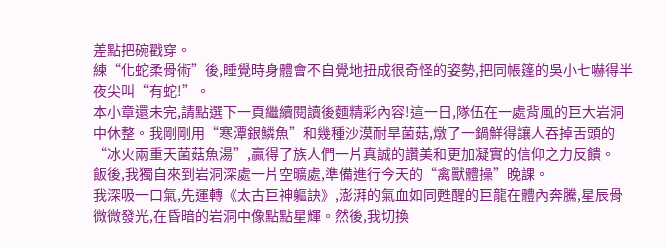差點把碗戳穿。
練“化蛇柔骨術”後,睡覺時身體會不自覺地扭成很奇怪的姿勢,把同帳篷的吳小七嚇得半夜尖叫“有蛇!”。
本小章還未完,請點選下一頁繼續閱讀後麵精彩內容!這一日,隊伍在一處背風的巨大岩洞中休整。我剛剛用“寒潭銀鱗魚”和幾種沙漠耐旱菌菇,燉了一鍋鮮得讓人吞掉舌頭的“冰火兩重天菌菇魚湯”,贏得了族人們一片真誠的讚美和更加凝實的信仰之力反饋。
飯後,我獨自來到岩洞深處一片空曠處,準備進行今天的“禽獸體操”晚課。
我深吸一口氣,先運轉《太古巨神軀訣》,澎湃的氣血如同甦醒的巨龍在體內奔騰,星辰骨微微發光,在昏暗的岩洞中像點點星輝。然後,我切換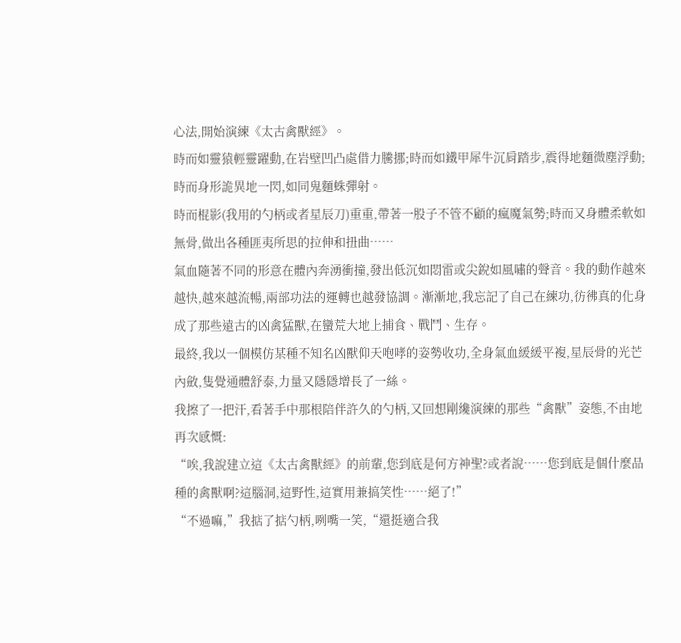心法,開始演練《太古禽獸經》。
時而如靈猿輕靈躍動,在岩壁凹凸處借力騰挪;時而如鐵甲犀牛沉肩踏步,震得地麵微塵浮動;時而身形詭異地一閃,如同鬼麵蛛彈射。
時而棍影(我用的勺柄或者星辰刀)重重,帶著一股子不管不顧的瘋魔氣勢;時而又身體柔軟如無骨,做出各種匪夷所思的拉伸和扭曲……
氣血隨著不同的形意在體內奔湧衝撞,發出低沉如悶雷或尖銳如風嘯的聲音。我的動作越來越快,越來越流暢,兩部功法的運轉也越發協調。漸漸地,我忘記了自己在練功,彷彿真的化身成了那些遠古的凶禽猛獸,在蠻荒大地上捕食、戰鬥、生存。
最終,我以一個模仿某種不知名凶獸仰天咆哮的姿勢收功,全身氣血緩緩平複,星辰骨的光芒內斂,隻覺通體舒泰,力量又隱隱增長了一絲。
我擦了一把汗,看著手中那根陪伴許久的勺柄,又回想剛纔演練的那些“禽獸”姿態,不由地再次感慨:
“唉,我說建立這《太古禽獸經》的前輩,您到底是何方神聖?或者說……您到底是個什麼品種的禽獸啊?這腦洞,這野性,這實用兼搞笑性……絕了!”
“不過嘛,”我掂了掂勺柄,咧嘴一笑,“還挺適合我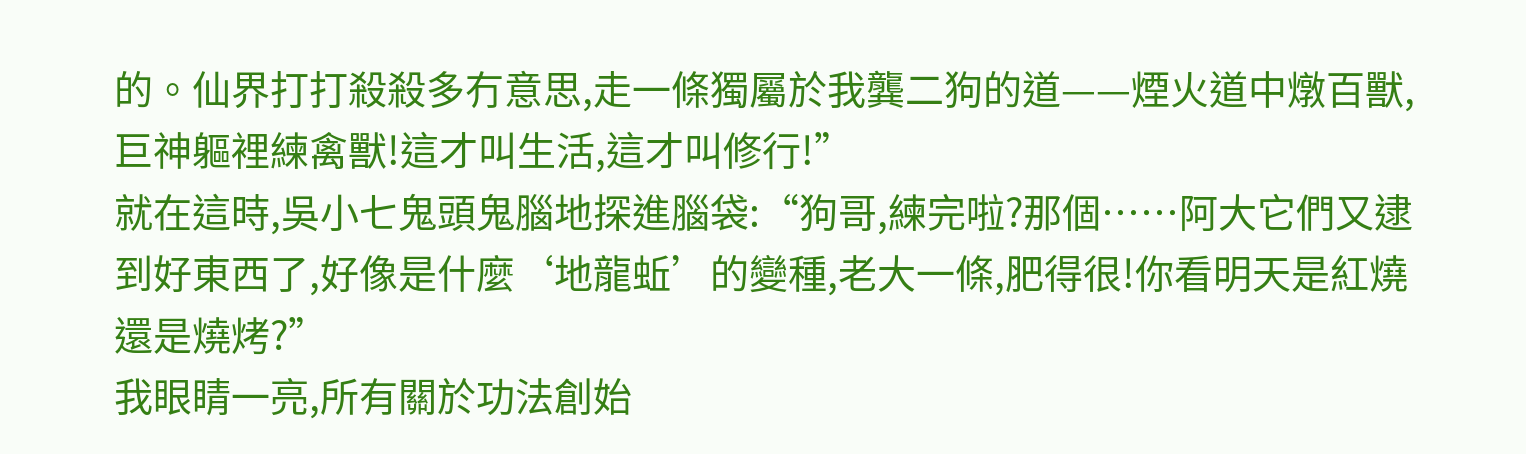的。仙界打打殺殺多冇意思,走一條獨屬於我龔二狗的道——煙火道中燉百獸,巨神軀裡練禽獸!這才叫生活,這才叫修行!”
就在這時,吳小七鬼頭鬼腦地探進腦袋:“狗哥,練完啦?那個……阿大它們又逮到好東西了,好像是什麼‘地龍蚯’的變種,老大一條,肥得很!你看明天是紅燒還是燒烤?”
我眼睛一亮,所有關於功法創始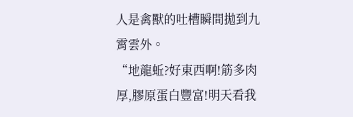人是禽獸的吐槽瞬間拋到九霄雲外。
“地龍蚯?好東西啊!筋多肉厚,膠原蛋白豐富!明天看我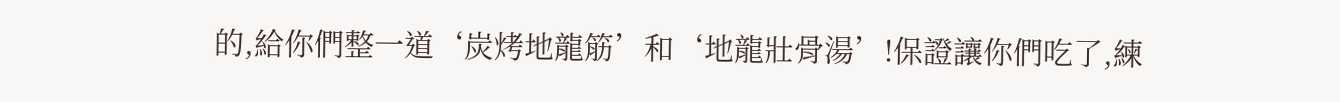的,給你們整一道‘炭烤地龍筋’和‘地龍壯骨湯’!保證讓你們吃了,練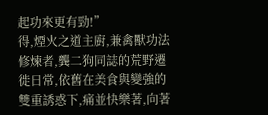起功來更有勁!”
得,煙火之道主廚,兼禽獸功法修煉者,龔二狗同誌的荒野遷徙日常,依舊在美食與變強的雙重誘惑下,痛並快樂著,向著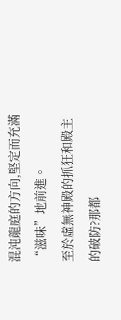混沌龍庭的方向,堅定而充滿“滋味”地前進。
至於虛無神殿的抓狂和殿主的破防?那都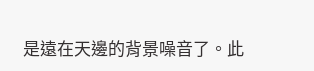是遠在天邊的背景噪音了。此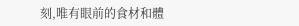刻,唯有眼前的食材和體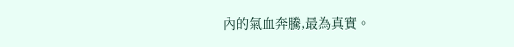內的氣血奔騰,最為真實。